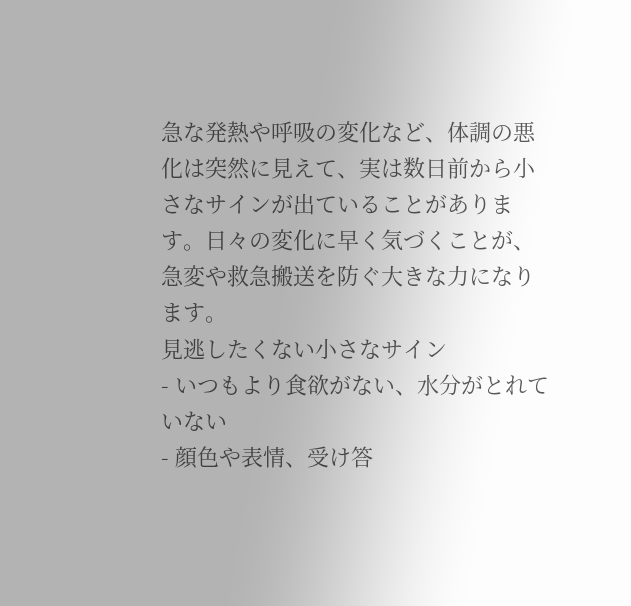急な発熱や呼吸の変化など、体調の悪化は突然に見えて、実は数日前から小さなサインが出ていることがあります。日々の変化に早く気づくことが、急変や救急搬送を防ぐ大きな力になります。
見逃したくない小さなサイン
- いつもより食欲がない、水分がとれていない
- 顔色や表情、受け答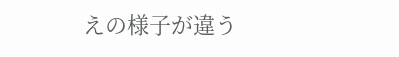えの様子が違う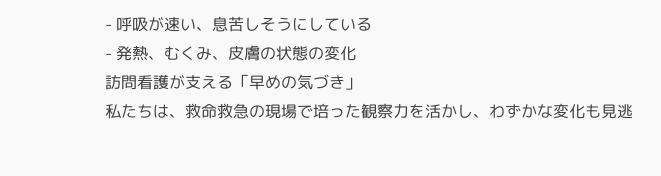- 呼吸が速い、息苦しそうにしている
- 発熱、むくみ、皮膚の状態の変化
訪問看護が支える「早めの気づき」
私たちは、救命救急の現場で培った観察力を活かし、わずかな変化も見逃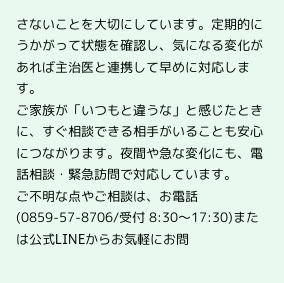さないことを大切にしています。定期的にうかがって状態を確認し、気になる変化があれば主治医と連携して早めに対応します。
ご家族が「いつもと違うな」と感じたときに、すぐ相談できる相手がいることも安心につながります。夜間や急な変化にも、電話相談・緊急訪問で対応しています。
ご不明な点やご相談は、お電話(0859-57-8706/受付 8:30〜17:30)または公式LINEからお気軽にお問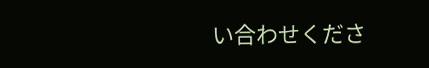い合わせくださ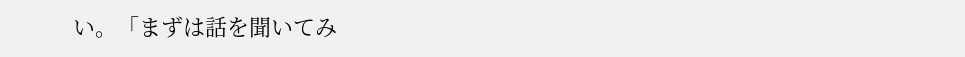い。「まずは話を聞いてみ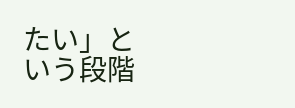たい」という段階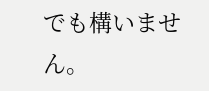でも構いません。